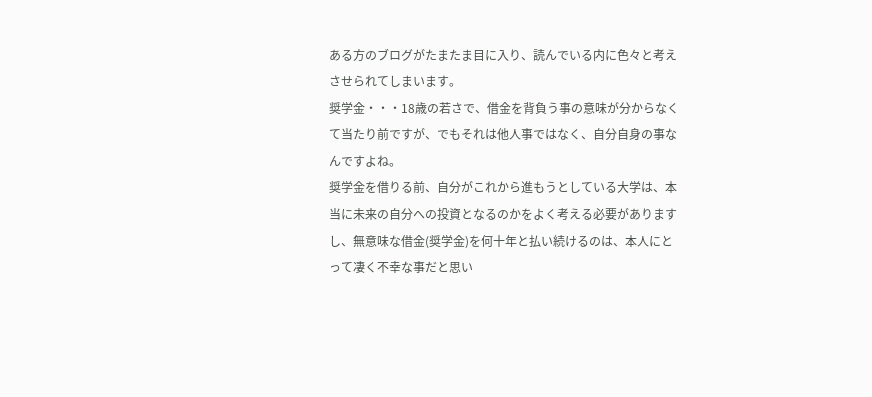ある方のブログがたまたま目に入り、読んでいる内に色々と考えさせられてしまいます。
奨学金・・・18歳の若さで、借金を背負う事の意味が分からなくて当たり前ですが、でもそれは他人事ではなく、自分自身の事なんですよね。
奨学金を借りる前、自分がこれから進もうとしている大学は、本当に未来の自分への投資となるのかをよく考える必要がありますし、無意味な借金(奨学金)を何十年と払い続けるのは、本人にとって凄く不幸な事だと思い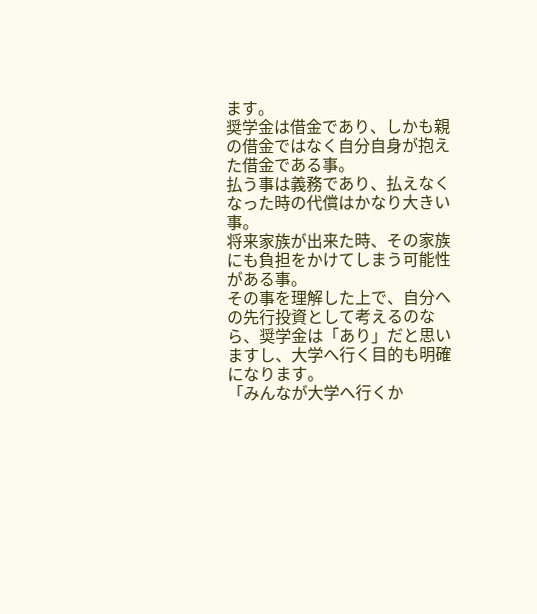ます。
奨学金は借金であり、しかも親の借金ではなく自分自身が抱えた借金である事。
払う事は義務であり、払えなくなった時の代償はかなり大きい事。
将来家族が出来た時、その家族にも負担をかけてしまう可能性がある事。
その事を理解した上で、自分への先行投資として考えるのなら、奨学金は「あり」だと思いますし、大学へ行く目的も明確になります。
「みんなが大学へ行くか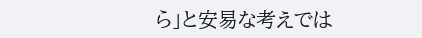ら」と安易な考えでは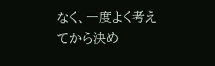なく、一度よく考えてから決め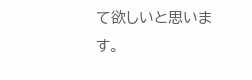て欲しいと思います。